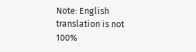Note: English translation is not 100%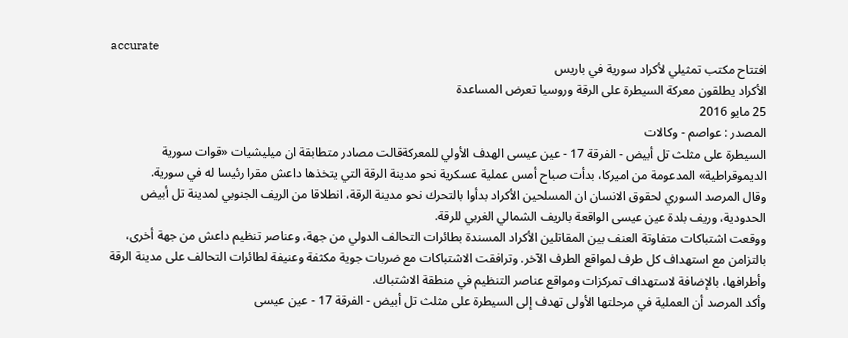accurate
افتتاح مكتب تمثيلي لأكراد سورية في باريس
الأكراد يطلقون معركة السيطرة على الرقة وروسيا تعرض المساعدة
25 مايو 2016
المصدر : عواصم - وكالات
السيطرة على مثلث تل أبيض - الفرقة 17 - عين عيسى الهدف الأولي للمعركةقالت مصادر متطابقة ان ميليشيات «قوات سورية الديموقراطية» المدعومة من اميركا، بدأت صباح أمس عملية عسكرية نحو مدينة الرقة التي يتخذها داعش مقرا رئيسا له في سورية.
وقال المرصد السوري لحقوق الانسان ان المسلحين الأكراد بدأوا بالتحرك نحو مدينة الرقة، انطلاقا من الريف الجنوبي لمدينة تل أبيض الحدودية، وريف بلدة عين عيسى الواقعة بالريف الشمالي الغربي للرقة.
ووقعت اشتباكات متفاوتة العنف بين المقاتلين الأكراد المسندة بطائرات التحالف الدولي من جهة، وعناصر تنظيم داعش من جهة أخرى، بالتزامن مع استهداف كل طرف لمواقع الطرف الآخر. وترافقت الاشتباكات مع ضربات جوية مكثفة وعنيفة لطائرات التحالف على مدينة الرقة وأطرافها، بالإضافة لاستهداف تمركزات ومواقع عناصر التنظيم في منطقة الاشتباك.
وأكد المرصد أن العملية في مرحلتها الأولى تهدف إلى السيطرة على مثلث تل أبيض - الفرقة 17 - عين عيسى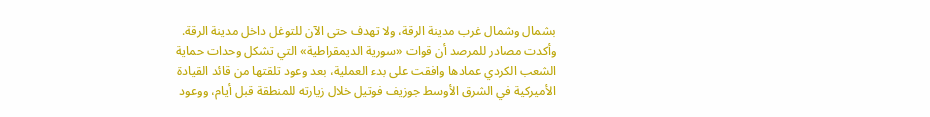بشمال وشمال غرب مدينة الرقة، ولا تهدف حتى الآن للتوغل داخل مدينة الرقة.
وأكدت مصادر للمرصد أن قوات «سورية الديمقراطية» التي تشكل وحدات حماية الشعب الكردي عمادها وافقت على بدء العملية، بعد وعود تلقتها من قائد القيادة الأميركية في الشرق الأوسط جوزيف فوتيل خلال زيارته للمنطقة قبل أيام، ووعود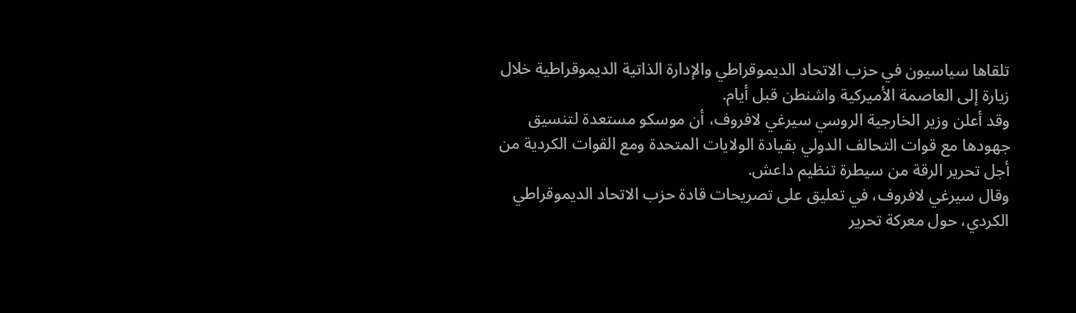تلقاها سياسيون في حزب الاتحاد الديموقراطي والإدارة الذاتية الديموقراطية خلال زيارة إلى العاصمة الأميركية واشنطن قبل أيام.
وقد أعلن وزير الخارجية الروسي سيرغي لافروف، أن موسكو مستعدة لتنسيق جهودها مع قوات التحالف الدولي بقيادة الولايات المتحدة ومع القوات الكردية من أجل تحرير الرقة من سيطرة تنظيم داعش.
وقال سيرغي لافروف، في تعليق على تصريحات قادة حزب الاتحاد الديموقراطي الكردي، حول معركة تحرير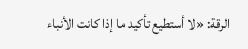الرقة: «لا أستطيع تأكيد ما إذا كانت الأنباء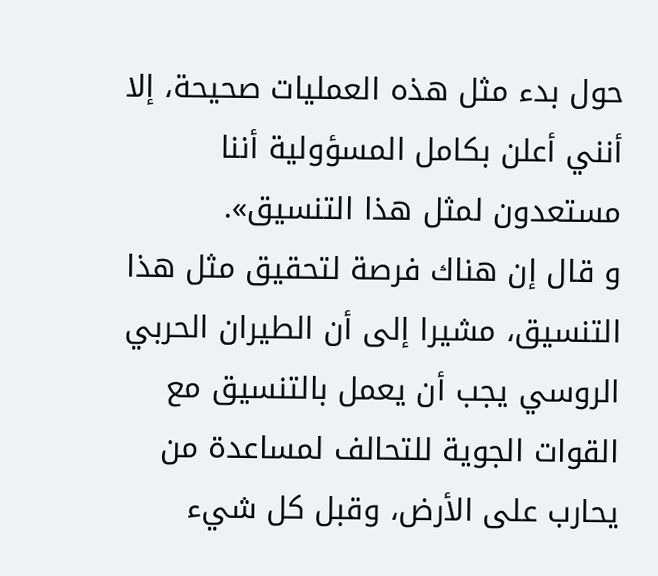حول بدء مثل هذه العمليات صحيحة، إلا أنني أعلن بكامل المسؤولية أننا مستعدون لمثل هذا التنسيق».
و قال إن هناك فرصة لتحقيق مثل هذا التنسيق، مشيرا إلى أن الطيران الحربي الروسي يجب أن يعمل بالتنسيق مع القوات الجوية للتحالف لمساعدة من يحارب على الأرض، وقبل كل شيء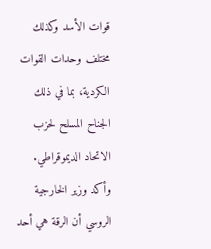قوات الأسد وكذلك مختلف وحدات القوات الكردية، بما في ذلك الجناح المسلح لحزب الاتحاد الديموقراطي.
وأكد وزير الخارجية الروسي أن الرقة هي أحد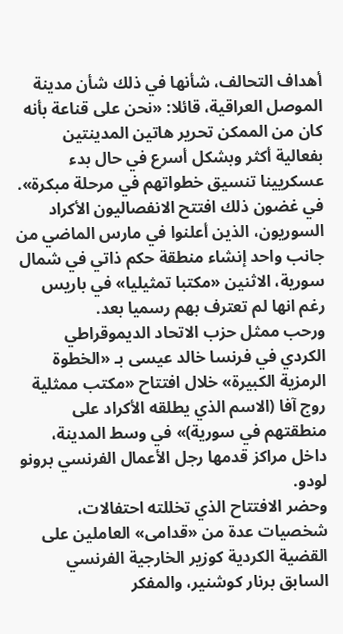أهداف التحالف، شأنها في ذلك شأن مدينة الموصل العراقية، قائلا: «نحن على قناعة بأنه كان من الممكن تحرير هاتين المدينتين بفعالية أكثر وبشكل أسرع في حال بدء عسكريينا تنسيق خطواتهم في مرحلة مبكرة».
في غضون ذلك افتتح الانفصاليون الأكراد السوريون، الذين أعلنوا في مارس الماضي من جانب واحد إنشاء منطقة حكم ذاتي في شمال سورية، الاثنين «مكتبا تمثيليا» في باريس رغم انها لم تعترف بهم رسميا بعد.
ورحب ممثل حزب الاتحاد الديموقراطي الكردي في فرنسا خالد عيسى بـ «الخطوة الرمزية الكبيرة» خلال افتتاح «مكتب ممثلية روج آفا (الاسم الذي يطلقه الأكراد على منطقتهم في سورية)» في وسط المدينة، داخل مراكز قدمها رجل الأعمال الفرنسي برونو لودو.
وحضر الافتتاح الذي تخللته احتفالات، شخصيات عدة من «قدامى» العاملين على القضية الكردية كوزير الخارجية الفرنسي السابق برنار كوشنير، والمفكر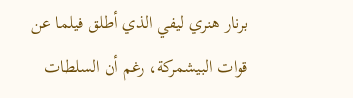برنار هنري ليفي الذي أطلق فيلما عن قوات البيشمركة، رغم أن السلطات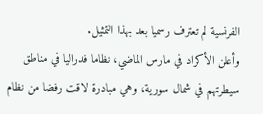الفرنسية لم تعترف رسميا بعد بهذا التمثيل.
وأعلن الأكراد في مارس الماضي، نظاما فدراليا في مناطق سيطرتهم في شمال سورية، وهي مبادرة لاقت رفضا من نظام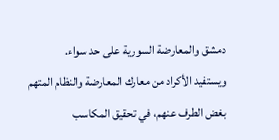دمشق والمعارضة السورية على حد سواء.
ويستفيد الأكراد من معارك المعارضة والنظام المتهم بغض الطرف عنهم، في تحقيق المكاسب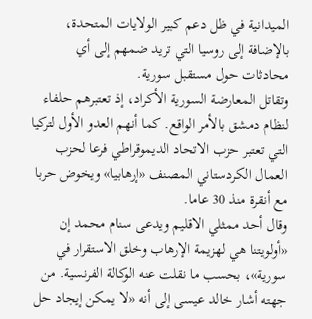الميدانية في ظل دعم كبير الولايات المتحدة، بالإضافة إلى روسيا التي تريد ضمهم إلى أي محادثات حول مستقبل سورية.
وتقاتل المعارضة السورية الأكراد، إذ تعتبرهم حلفاء لنظام دمشق بالأمر الواقع. كما أنهم العدو الأول لتركيا التي تعتبر حزب الاتحاد الديموقراطي فرعا لحزب العمال الكردستاني المصنف «إرهابيا» ويخوض حربا مع أنقرة منذ 30 عاما.
وقال أحد ممثلي الاقليم ويدعى سنام محمد إن «أولويتنا هي لهزيمة الإرهاب وخلق الاستقرار في سورية»، بحسب ما نقلت عنه الوكالة الفرنسية. من جهته أشار خالد عيسى إلى أنه «لا يمكن إيجاد حل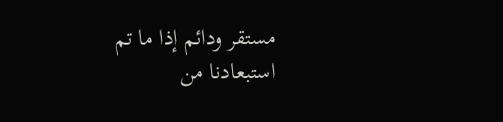مستقر ودائم إذا ما تم استبعادنا من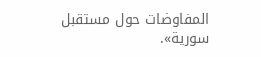المفاوضات حول مستقبل سورية».